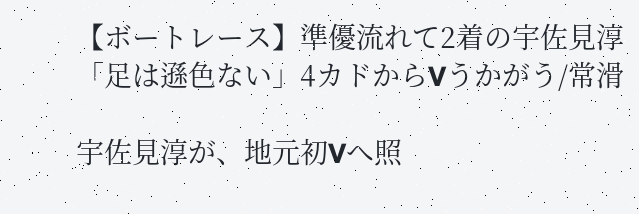【ボートレース】準優流れて2着の宇佐見淳「足は遜色ない」4カドからVうかがう/常滑

宇佐見淳が、地元初Vへ照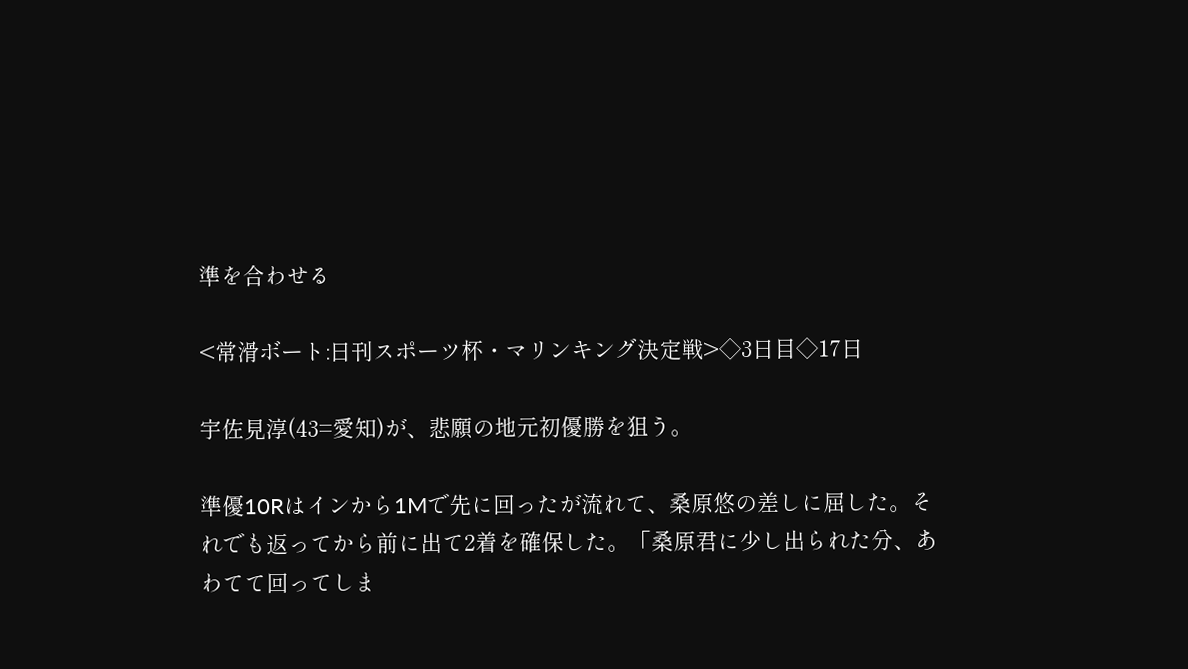準を合わせる

<常滑ボート:日刊スポーツ杯・マリンキング決定戦>◇3日目◇17日

宇佐見淳(43=愛知)が、悲願の地元初優勝を狙う。

準優10Rはインから1Mで先に回ったが流れて、桑原悠の差しに屈した。それでも返ってから前に出て2着を確保した。「桑原君に少し出られた分、あわてて回ってしま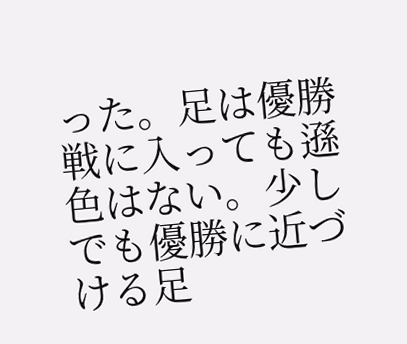った。足は優勝戦に入っても遜色はない。少しでも優勝に近づける足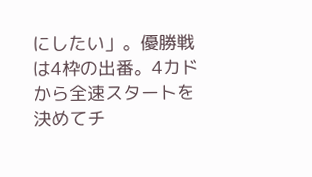にしたい」。優勝戦は4枠の出番。4カドから全速スタートを決めてチ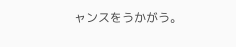ャンスをうかがう。